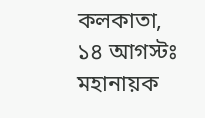কলকাতা, ১৪ আগস্টঃ মহানায়ক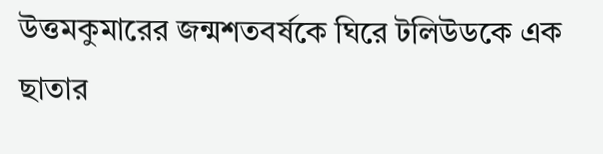উত্তমকুমারের জন্মশতবর্ষকে ঘিরে টলিউডকে এক ছাতার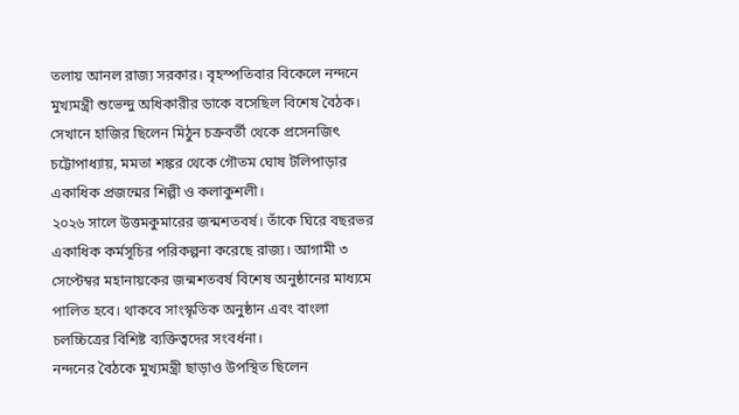তলায় আনল রাজ্য সরকার। বৃহস্পতিবার বিকেলে নন্দনে মুখ্যমন্ত্রী শুভেন্দু অধিকারীর ডাকে বসেছিল বিশেষ বৈঠক। সেখানে হাজির ছিলেন মিঠুন চক্রবর্তী থেকে প্রসেনজিৎ চট্টোপাধ্যায়, মমতা শঙ্কর থেকে গৌতম ঘোষ টলিপাড়ার একাধিক প্রজন্মের শিল্পী ও কলাকুশলী।
২০২৬ সালে উত্তমকুমারের জন্মশতবর্ষ। তাঁকে ঘিরে বছরভর একাধিক কর্মসূচির পরিকল্পনা করেছে রাজ্য। আগামী ৩ সেপ্টেম্বর মহানায়কের জন্মশতবর্ষ বিশেষ অনুষ্ঠানের মাধ্যমে পালিত হবে। থাকবে সাংস্কৃতিক অনুষ্ঠান এবং বাংলা চলচ্চিত্রের বিশিষ্ট ব্যক্তিত্বদের সংবর্ধনা।
নন্দনের বৈঠকে মুখ্যমন্ত্রী ছাড়াও উপস্থিত ছিলেন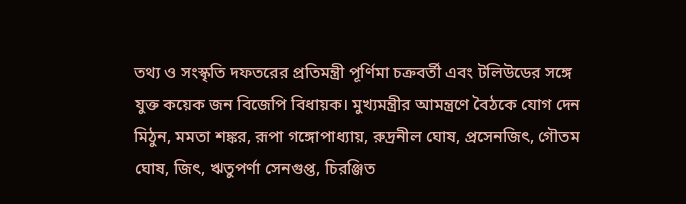তথ্য ও সংস্কৃতি দফতরের প্রতিমন্ত্রী পূর্ণিমা চক্রবর্তী এবং টলিউডের সঙ্গে যুক্ত কয়েক জন বিজেপি বিধায়ক। মুখ্যমন্ত্রীর আমন্ত্রণে বৈঠকে যোগ দেন মিঠুন, মমতা শঙ্কর, রূপা গঙ্গোপাধ্যায়, রুদ্রনীল ঘোষ, প্রসেনজিৎ, গৌতম ঘোষ, জিৎ, ঋতুপর্ণা সেনগুপ্ত, চিরঞ্জিত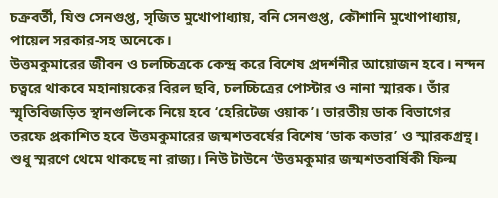চক্রবর্তী, যিশু সেনগুপ্ত, সৃজিত মুখোপাধ্যায়, বনি সেনগুপ্ত, কৌশানি মুখোপাধ্যায়, পায়েল সরকার-সহ অনেকে।
উত্তমকুমারের জীবন ও চলচ্চিত্রকে কেন্দ্র করে বিশেষ প্রদর্শনীর আয়োজন হবে। নন্দন চত্বরে থাকবে মহানায়কের বিরল ছবি, চলচ্চিত্রের পোস্টার ও নানা স্মারক। তাঁর স্মৃতিবিজড়িত স্থানগুলিকে নিয়ে হবে ‘হেরিটেজ ওয়াক’। ভারতীয় ডাক বিভাগের তরফে প্রকাশিত হবে উত্তমকুমারের জন্মশতবর্ষের বিশেষ ‘ডাক কভার’ ও স্মারকগ্রন্থ।
শুধু স্মরণে থেমে থাকছে না রাজ্য। নিউ টাউনে ‘উত্তমকুমার জন্মশতবার্ষিকী ফিল্ম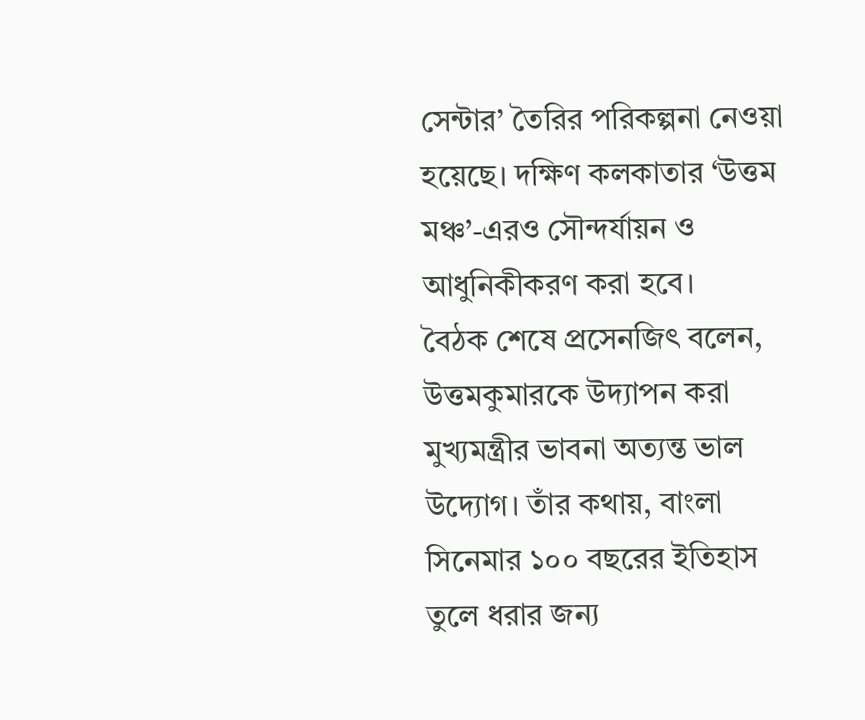সেন্টার’ তৈরির পরিকল্পনা নেওয়া হয়েছে। দক্ষিণ কলকাতার ‘উত্তম মঞ্চ’-এরও সৌন্দর্যায়ন ও আধুনিকীকরণ করা হবে।
বৈঠক শেষে প্রসেনজিৎ বলেন, উত্তমকুমারকে উদ্যাপন করা মুখ্যমন্ত্রীর ভাবনা অত্যন্ত ভাল উদ্যোগ। তাঁর কথায়, বাংলা সিনেমার ১০০ বছরের ইতিহাস তুলে ধরার জন্য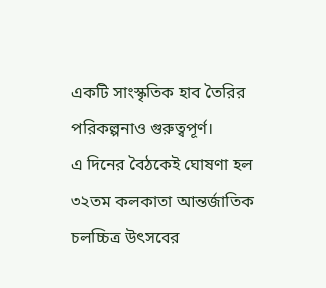একটি সাংস্কৃতিক হাব তৈরির পরিকল্পনাও গুরুত্বপূর্ণ।
এ দিনের বৈঠকেই ঘোষণা হল ৩২তম কলকাতা আন্তর্জাতিক চলচ্চিত্র উৎসবের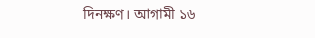দিনক্ষণ। আগামী ১৬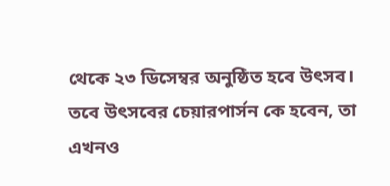থেকে ২৩ ডিসেম্বর অনুষ্ঠিত হবে উৎসব। তবে উৎসবের চেয়ারপার্সন কে হবেন, তা এখনও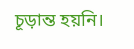চূড়ান্ত হয়নি।